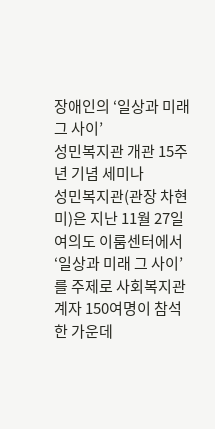장애인의 ‘일상과 미래 그 사이’
성민복지관 개관 15주년 기념 세미나
성민복지관(관장 차현미)은 지난 11월 27일 여의도 이룸센터에서 ‘일상과 미래 그 사이’를 주제로 사회복지관계자 150여명이 참석한 가운데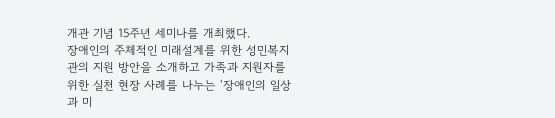개관 기념 15주년 세미나를 개최했다.
장애인의 주체적인 미래설계를 위한 성민복지관의 지원 방안을 소개하고 가족과 지원자를 위한 실천 현장 사례를 나누는 ‘장애인의 일상과 미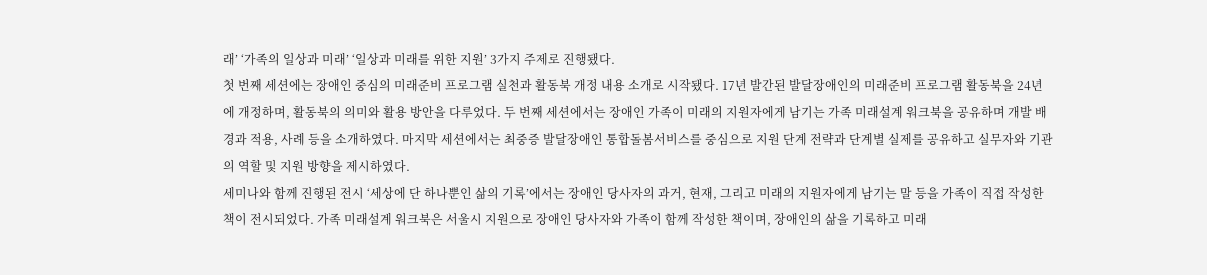래’ ‘가족의 일상과 미래’ ‘일상과 미래를 위한 지원’ 3가지 주제로 진행됐다.
첫 번째 세션에는 장애인 중심의 미래준비 프로그램 실천과 활동북 개정 내용 소개로 시작됐다. 17년 발간된 발달장애인의 미래준비 프로그램 활동북을 24년에 개정하며, 활동북의 의미와 활용 방안을 다루었다. 두 번째 세션에서는 장애인 가족이 미래의 지원자에게 남기는 가족 미래설계 워크북을 공유하며 개발 배경과 적용, 사례 등을 소개하였다. 마지막 세션에서는 최중증 발달장애인 통합돌봄서비스를 중심으로 지원 단계 전략과 단계별 실제를 공유하고 실무자와 기관의 역할 및 지원 방향을 제시하였다.
세미나와 함께 진행된 전시 ‘세상에 단 하나뿐인 삶의 기록’에서는 장애인 당사자의 과거, 현재, 그리고 미래의 지원자에게 남기는 말 등을 가족이 직접 작성한 책이 전시되었다. 가족 미래설계 워크북은 서울시 지원으로 장애인 당사자와 가족이 함께 작성한 책이며, 장애인의 삶을 기록하고 미래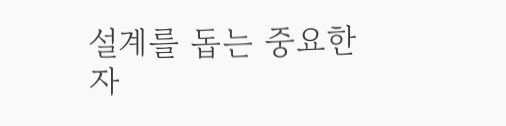설계를 돕는 중요한 자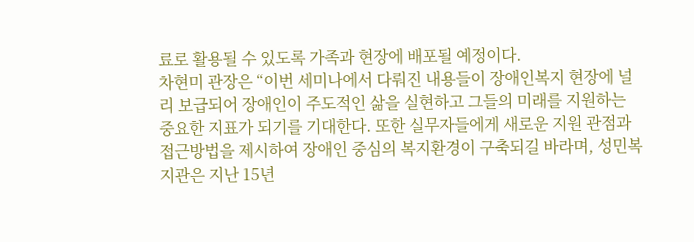료로 활용될 수 있도록 가족과 현장에 배포될 예정이다.
차현미 관장은 “이번 세미나에서 다뤄진 내용들이 장애인복지 현장에 널리 보급되어 장애인이 주도적인 삶을 실현하고 그들의 미래를 지원하는 중요한 지표가 되기를 기대한다. 또한 실무자들에게 새로운 지원 관점과 접근방법을 제시하여 장애인 중심의 복지환경이 구축되길 바라며, 성민복지관은 지난 15년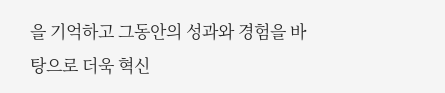을 기억하고 그동안의 성과와 경험을 바탕으로 더욱 혁신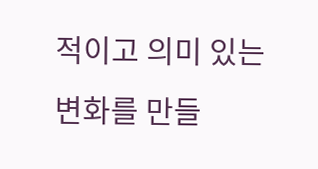적이고 의미 있는 변화를 만들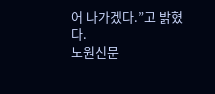어 나가겠다.”고 밝혔다.
노원신문